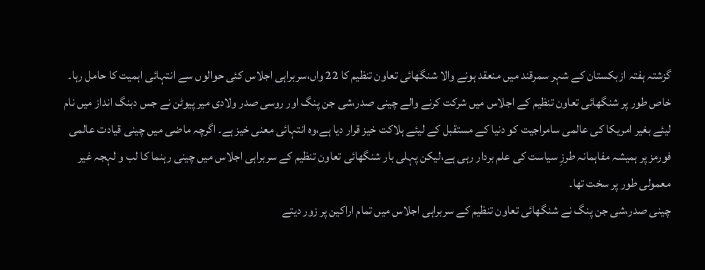گزشتہ ہفتہ ازبکستان کے شہر سمرقند میں منعقد ہونے والا شنگھائی تعاون تنظیم کا 22 واں،سربراہی اجلاس کئی حوالوں سے انتہائی اہمیت کا حامل رہا۔ خاص طور پر شنگھائی تعاون تنظیم کے اجلاس میں شرکت کرنے والے چینی صدر،شی جن پنگ اور روسی صدر ولادی میر پیوٹن نے جس دبنگ انداز میں نام لیئے بغیر امریکا کی عالمی سامراجیت کو دنیا کے مستقبل کے لیئے ہلاکت خیز قرار دیا ہے،وہ انتہائی معنی خیز ہے۔ اگرچہ ماضی میں چینی قیادت عالمی فورمز پر ہمیشہ مفاہمانہ طرزِ سیاست کی علم بردار رہی ہے،لیکن پہلی بار شنگھائی تعاون تنظیم کے سربراہی اجلاس میں چینی رہنما کا لب و لہجہ غیر معمولی طور پر سخت تھا۔
چینی صدر،شی جن پنگ نے شنگھائی تعاون تنظیم کے سربراہی اجلاس میں تمام اراکین پر زور دیتے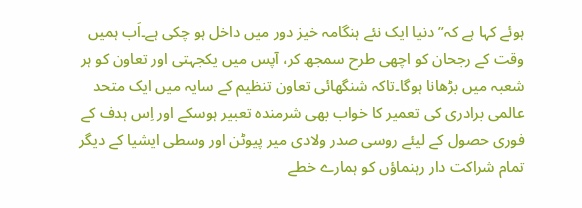ہوئے کہا ہے کہ”دنیا ایک نئے ہنگامہ خیز دور میں داخل ہو چکی ہے۔اَب ہمیں وقت کے رجحان کو اچھی طرح سمجھ کر، آپس میں یکجہتی اور تعاون کو ہر شعبہ میں بڑھانا ہوگا۔تاکہ شنگھائی تعاون تنظیم کے سایہ میں ایک متحد عالمی برادری کی تعمیر کا خواب بھی شرمندہ تعبیر ہوسکے اور اِس ہدف کے فوری حصول کے لیئے روسی صدر ولادی میر پیوٹن اور وسطی ایشیا کے دیگر تمام شراکت دار رہنماؤں کو ہمارے خطے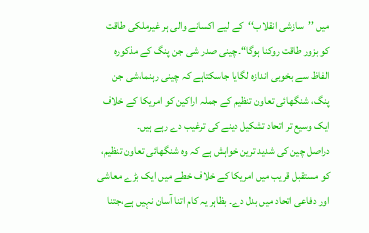میں ’’سازشی انقلاب‘‘کے لیے اکسانے والی ہر غیرملکی طاقت کو بزور طاقت روکنا ہوگا“۔چینی صدر شی جن پنگ کے مذکورہ الفاظ سے بخوبی اندازہ لگایا جاسکتاہے کہ چینی رہنما،شی جن پنگ، شنگھائی تعاون تنظیم کے جملہ اراکین کو امریکا کے خلاف ایک وسیع تر اتحاد تشکیل دینے کی ترغیب دے رہے ہیں۔
دراصل چین کی شدید ترین خواہش ہے کہ وہ شنگھائی تعاون تنظیم، کو مستقبل قریب میں امریکا کے خلاف خطے میں ایک بڑے معاشی اور دفاعی اتحاد میں بدل دے۔ بظاہر یہ کام اتنا آسان نہیں ہے،جتنا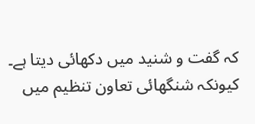کہ گفت و شنید میں دکھائی دیتا ہے۔ کیونکہ شنگھائی تعاون تنظیم میں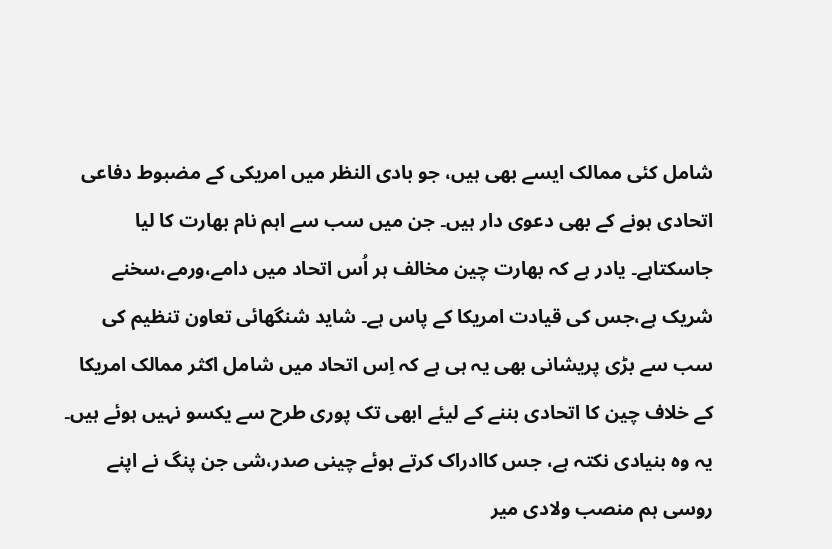شامل کئی ممالک ایسے بھی ہیں، جو بادی النظر میں امریکی کے مضبوط دفاعی اتحادی ہونے کے بھی دعوی دار ہیں۔ جن میں سب سے اہم نام بھارت کا لیا جاسکتاہے۔ یادر ہے کہ بھارت چین مخالف ہر اُس اتحاد میں دامے،ورمے،سخنے شریک ہے،جس کی قیادت امریکا کے پاس ہے۔ شاید شنگھائی تعاون تنظیم کی سب سے بڑی پریشانی بھی یہ ہی ہے کہ اِس اتحاد میں شامل اکثر ممالک امریکا کے خلاف چین کا اتحادی بننے کے لیئے ابھی تک پوری طرح سے یکسو نہیں ہوئے ہیں۔ یہ وہ بنیادی نکتہ ہے، جس کاادراک کرتے ہوئے چینی صدر،شی جن پنگ نے اپنے روسی ہم منصب ولادی میر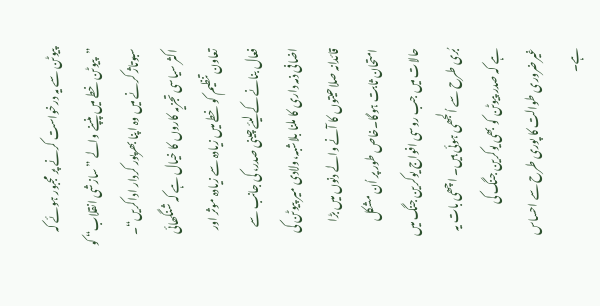پیوٹن سے یہ درخواست کرنے پر مجبور ہوئے کہ ”پیوٹن خطے میں پنپنے والے ”سازشی انقلاب“ کو سبوتاژ کرنے میں وہ اپنا بھرپور کردار اداکریں“۔
اکثر سیاسی تجزیہ کاروں کا خیال ہے کہ شنگھائی تعاون تنظیم کو خطے میں زیادہ سے زیادہ موثر اور فعال بنانے کے لیئے چینی صدر، کی جانب سے اضافی ذمہ داری کا ملنا بلاشبہ،ولادی میر پیوٹن کی قائدانہ صلاحیتوں کا آنے والے دنوں میں بڑا امتحان ثابت ہوگا۔خاص طور پر اُن مشکل حالات میں جب روسی افواج یوکرین جنگ میں بُری طرح سے اُلجھی ہوئی ہیں۔ اچھی بات یہ ہے کہ صدر پیوٹن کو بھی یوکرین جنگ کی غیرضروری طوالت کا پوری طرح سے احساس ہے۔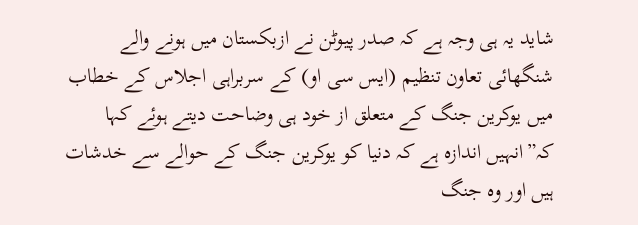شاید یہ ہی وجہ ہے کہ صدر پیوٹن نے ازبکستان میں ہونے والے شنگھائی تعاون تنظیم (ایس سی او) کے سربراہی اجلاس کے خطاب میں یوکرین جنگ کے متعلق از خود ہی وضاحت دیتے ہوئے کہا کہ”انہیں اندازہ ہے کہ دنیا کو یوکرین جنگ کے حوالے سے خدشات ہیں اور وہ جنگ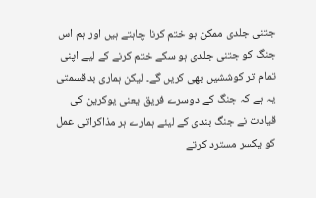جتنی جلدی ممکن ہو ختم کرنا چاہتے ہیں اور ہم اس جنگ کو جتنی جلدی ہو سکے ختم کرنے کے لیے اپنی تمام تر کوششیں بھی کریں گے۔ لیکن ہماری بدقسمتی یہ ہے کہ جنگ کے دوسرے فریق یعنی یوکرین کی قیادت نے جنگ بندی کے لیئے ہمارے ہر مذاکراتی عمل کو یکسر مسترد کرتے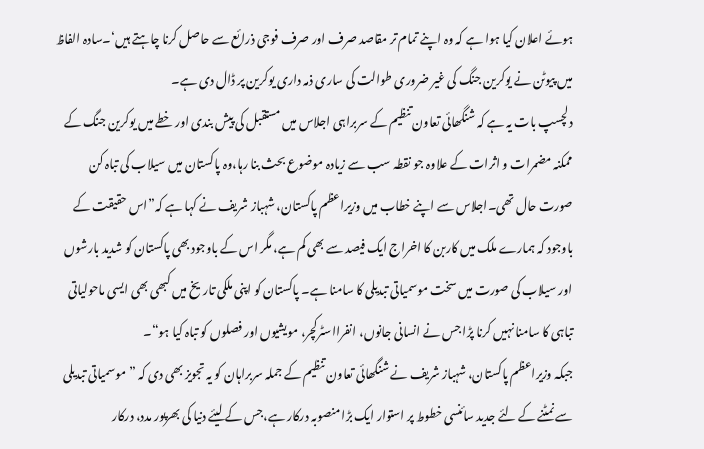ہوئے اعلان کیا ہوا ہے کہ وہ اپنے تمام تر مقاصد صرف اور صرف فوجی ذرائع سے حاصل کرنا چاہتے ہیں‘۔سادہ الفاظ میں پیوٹن نے یوکرین جنگ کی غیر ضروری طوالت کی ساری ذمہ داری یوکرین پر ڈال دی ہے۔
دلچسپ بات یہ ہے کہ شنگھائی تعاون تنظیم کے سربراہی اجلاس میں مستقبل کی پیش بندی اور خطے میں یوکرین جنگ کے ممکنہ مضمرات و اثرات کے علاوہ جو نقطہ سب سے زیادہ موضوع بحث بنا رہا،وہ پاکستان میں سیلاب کی تباہ کن صورت حال تھی۔اجلاس سے اپنے خطاب میں وزیراعظم پاکستان، شہباز شریف نے کہا ہے کہ”اس حقیقت کے باوجود کہ ہمارے ملک میں کاربن کا اخراج ایک فیصد سے بھی کم ہے، مگر اس کے باوجود بھی پاکستان کو شدید بارشوں اور سیلاب کی صورت میں سخت موسمیاتی تبدیلی کا سامنا ہے۔ پاکستان کو اپنی ملکی تاریخ میں کبھی بھی ایسی ماحولیاتی تباہی کا سامنا نہیں کرنا پڑا جس نے انسانی جانوں، انفرااسٹرکچر، مویشیوں اور فصلوں کو تباہ کیا ہو“۔
جبکہ وزیراعظم پاکستان، شہباز شریف نے شنگھائی تعاون تنظیم کے جملہ سربراہان کو یہ تجویز بھی دی کہ ”موسمیاتی تبدیلی سے نمٹنے کے لئے جدید سائنسی خطوط پر استوار ایک بڑا منصوبہ درکار ہے،جس کے لیئے دنیا کی بھرپور مدد، درکار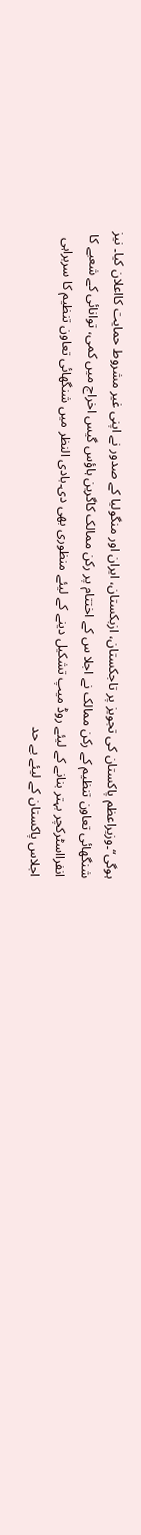ہوگی“۔وزیراعظم پاکستان کی تجویز پر تاجکستان، ازبکستان، ایران اور منگولیا کے صدور نے اپنی غیر مشروط حمایت کااعلان کیا۔ نیز شنگھائی تعاون تنظیم کے رکن ممالک نے اجلا س کے اختتام پر رکن ممالک کاگرین ہاؤس گیس اخراج میں کمی، توانائی کے شعبے کا انفرااسٹرکچر بہتر بنانے کے لیئے روڈ میپ تشکیل دینے کے لیئے منظوری بھی دی۔بادی النظر میں شنگھائی تعاون تنظیم کا سربراہی اجلاس پاکستان کے لیئے بے حد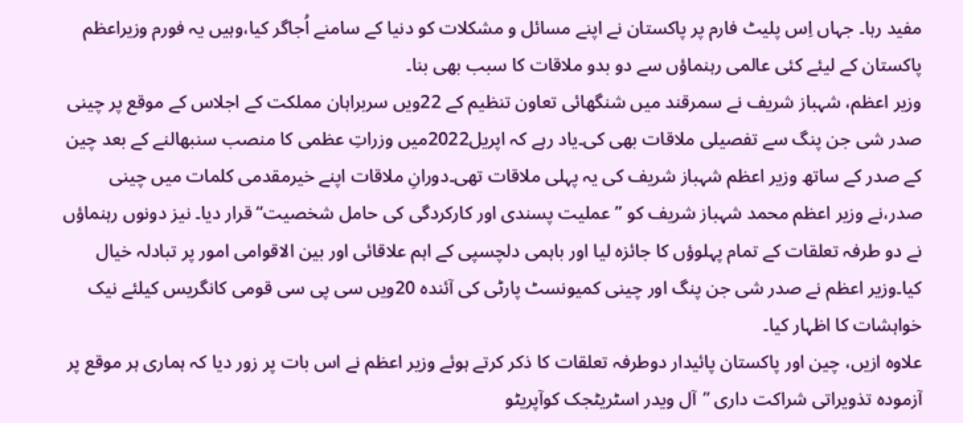مفید رہا۔ جہاں اِس پلیٹ فارم پر پاکستان نے اپنے مسائل و مشکلات کو دنیا کے سامنے اُجاگر کیا،وہیں یہ فورم وزیراعظم پاکستان کے لیئے کئی عالمی رہنماؤں سے دو بدو ملاقات کا سبب بھی بنا۔
وزیر اعظم، شہباز شریف نے سمرقند میں شنگھائی تعاون تنظیم کے 22ویں سربراہان مملکت کے اجلاس کے موقع پر چینی صدر شی جن پنگ سے تفصیلی ملاقات بھی کی۔یاد رہے کہ اپریل2022میں وزراتِ عظمی کا منصب سنبھالنے کے بعد چین کے صدر کے ساتھ وزیر اعظم شہباز شریف کی یہ پہلی ملاقات تھی۔دورانِ ملاقات اپنے خیرمقدمی کلمات میں چینی صدر،نے وزیر اعظم محمد شہباز شریف کو ”عملیت پسندی اور کارکردگی کی حامل شخصیت“قرار دیا۔ نیز دونوں رہنماؤں نے دو طرفہ تعلقات کے تمام پہلوؤں کا جائزہ لیا اور باہمی دلچسپی کے اہم علاقائی اور بین الاقوامی امور پر تبادلہ خیال کیا۔وزیر اعظم نے صدر شی جن پنگ اور چینی کمیونسٹ پارٹی کی آئندہ 20ویں سی پی سی قومی کانگریس کیلئے نیک خواہشات کا اظہار کیا۔
علاوہ ازیں، چین اور پاکستان پائیدار دوطرفہ تعلقات کا ذکر کرتے ہوئے وزیر اعظم نے اس بات پر زور دیا کہ ہماری ہر موقع پر آزمودہ تذویراتی شراکت داری ”آل ویدر اسٹریٹجک کوآپریٹو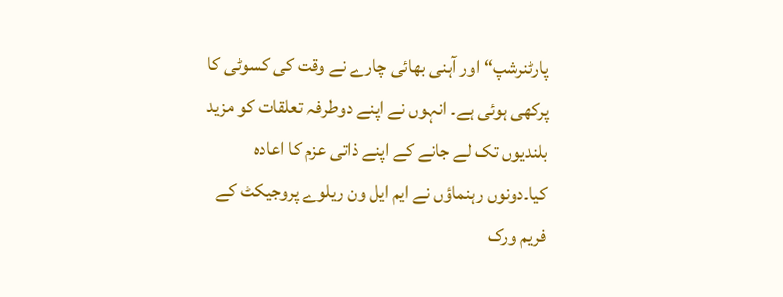پارٹنرشپ“ اور آہنی بھائی چارے نے وقت کی کسوٹی کا پرکھی ہوئی ہے۔ انہوں نے اپنے دوطرفہ تعلقات کو مزید بلندیوں تک لے جانے کے اپنے ذاتی عزم کا اعادہ کیا۔دونوں رہنماؤں نے ایم ایل ون ریلوے پروجیکٹ کے فریم ورک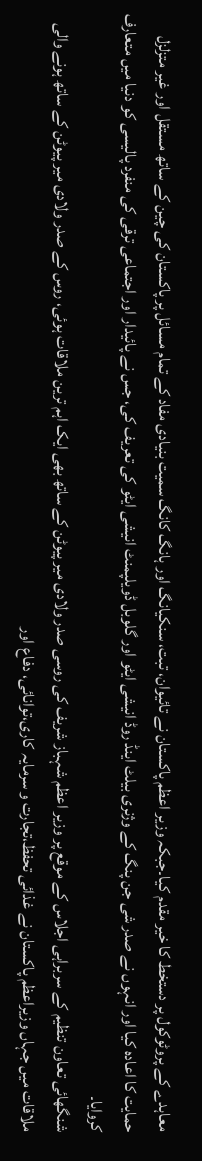معاہدے کے پروٹوکول پر دستخط کا خیر مقدم کیا۔جبکہ وزیر اعظم پاکستان نے تائیوان، تبت، سنکیانگ اور ہانگ کانگ سمیت بنیادی مفاد کے تمام مسائل پر پاکستان کی چین کے ساتھ مستقل اور غیر متزلزل حمایت کا اعادہ کیا اور انہوں نے صدر شی جن پنگ کے وژنری بیلٹ اینڈ روڈ انیشی ایٹو اور گلوبل ڈویلپمنٹ انیشی ایٹو کی تعریف کی، جس نے پائیدار اور اجتماعی ترقی کی منفرد پالیسی کو دنیا میں متعارف کروایا۔
شنگھائی تعاون تنظیم کے سربراہی اجلاس کے موقع پر وزیر اعظم شہباز شریف کی روسی صدر ولادی میر پیوٹن کے ساتھ بھی ایک اہم ترین ملاقات ہوئی، روس کے صدر ولادی میر پیوٹن کے ساتھ ہونے والی ملاقات میں جہاں وزیراعظم پاکستان نے غذائی تحفظ،تجارت و سرمایہ کاری،توانائی، دفاع اور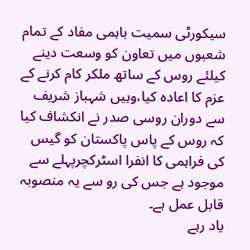سیکورٹی سمیت باہمی مفاد کے تمام شعبوں میں تعاون کو وسعت دینے کیلئے روس کے ساتھ ملکر کام کرنے کے عزم کا اعادہ کیا،وہیں شہباز شریف سے دوران روسی صدر نے انکشاف کیا کہ روس کے پاس پاکستان کو گیس کی فراہمی کا انفرا اسٹرکچرپہلے سے موجود ہے جس کی رو سے یہ منصوبہ قابل عمل ہے۔
یاد رہے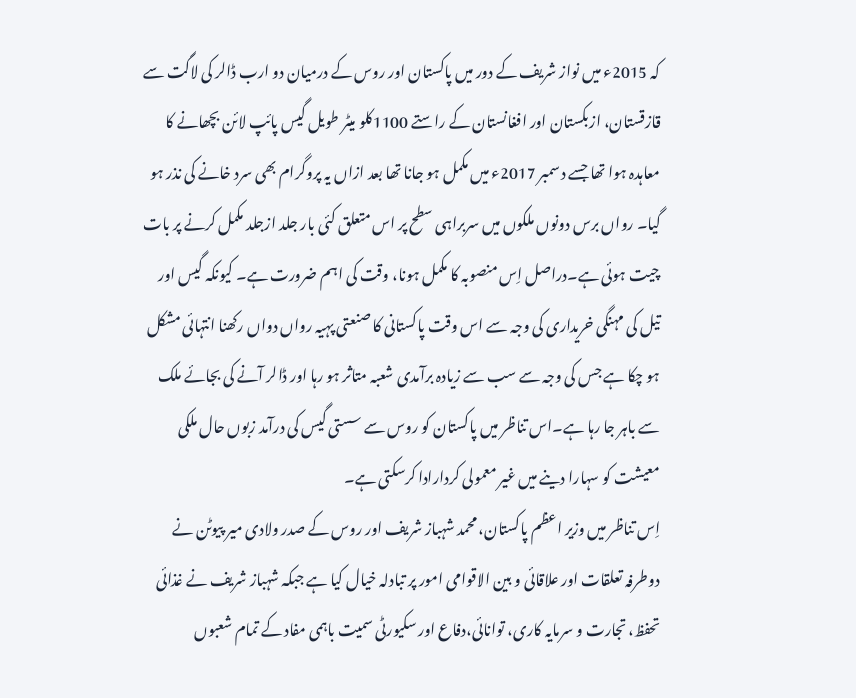کہ 2015ء میں نواز شریف کے دور میں پاکستان اور روس کے درمیان دو ارب ڈالر کی لاگت سے قازقستان، ازبکستان اور افغانستان کے راستے 1100کلو میٹر طویل گیس پائپ لائن بچھانے کا معاہدہ ہوا تھا جسے دسمبر 2017ء میں مکمل ہو جانا تھا بعد ازاں یہ پروگرام بھی سرد خانے کی نذر ہو گیا۔ رواں برس دونوں ملکوں میں سربراہی سطح پر اس متعلق کئی بار جلد ازجلد مکمل کرنے پر بات چیت ہوئی ہے۔دراصل اِس منصوبہ کا مکمل ہونا، وقت کی اہم ضرورت ہے۔ کیونکہ گیس اور تیل کی مہنگی خریداری کی وجہ سے اس وقت پاکستانی کا صنعتی پہیہ رواں دواں رکھنا انتہائی مشکل ہو چکا ہے جس کی وجہ سے سب سے زیادہ برآمدی شعبہ متاثر ہو رہا اور ڈالر آنے کی بجائے ملک سے باہر جا رہا ہے۔اس تناظر میں پاکستان کو روس سے سستی گیس کی درآمد زبوں حال ملکی معیشت کو سہارا دینے میں غیر معمولی کردارادا کرسکتی ہے۔
اِس تناظر میں وزیر اعظم پاکستان، محمد شہباز شریف اور روس کے صدر ولادی میر پیوٹن نے دوطرفہ تعلقات اور علاقائی و بین الاقوامی امور پر تبادلہ خیال کیا ہے جبکہ شہباز شریف نے غذائی تحفظ، تجارت و سرمایہ کاری، توانائی،دفاع اور سکیورٹی سمیت باہمی مفاد کے تمام شعبوں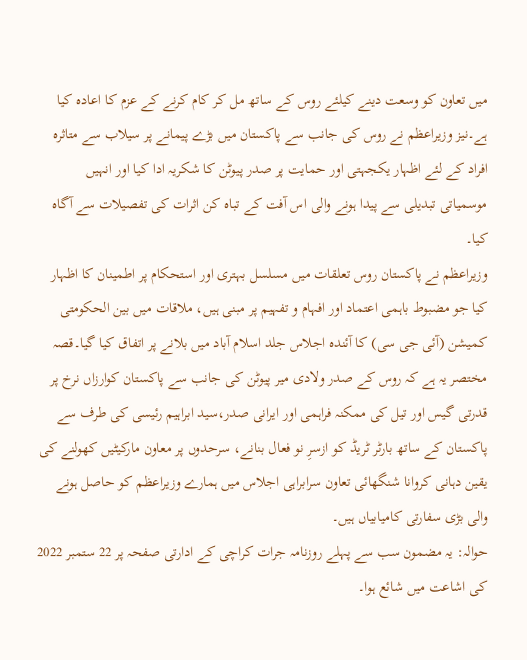میں تعاون کو وسعت دینے کیلئے روس کے ساتھ مل کر کام کرنے کے عزم کا اعادہ کیا ہے۔نیز وزیراعظم نے روس کی جانب سے پاکستان میں بڑے پیمانے پر سیلاب سے متاثرہ افراد کے لئے اظہار یکجہتی اور حمایت پر صدر پیوٹن کا شکریہ ادا کیا اور انہیں موسمیاتی تبدیلی سے پیدا ہونے والی اس آفت کے تباہ کن اثرات کی تفصیلات سے آگاہ کیا۔
وزیراعظم نے پاکستان روس تعلقات میں مسلسل بہتری اور استحکام پر اطمینان کا اظہار کیا جو مضبوط باہمی اعتماد اور افہام و تفہیم پر مبنی ہیں، ملاقات میں بین الحکومتی کمیشن (آئی جی سی) کا آئندہ اجلاس جلد اسلام آباد میں بلانے پر اتفاق کیا گیا۔قصہ مختصر یہ ہے کہ روس کے صدر ولادی میر پیوٹن کی جانب سے پاکستان کوارزاں نرخ پر قدرتی گیس اور تیل کی ممکنہ فراہمی اور ایرانی صدر،سید ابراہیم رئیسی کی طرف سے پاکستان کے ساتھ بارٹر ٹریڈ کو ازسرِ نو فعال بنانے، سرحدوں پر معاون مارکیٹیں کھولنے کی یقین دہانی کروانا شنگھائی تعاون سرابراہی اجلاس میں ہمارے وزیراعظم کو حاصل ہونے والی بڑی سفارتی کامیابیاں ہیں۔
حوالہ: یہ مضمون سب سے پہلے روزنامہ جرات کراچی کے ادارتی صفحہ پر 22 ستمبر 2022 کی اشاعت میں شائع ہوا۔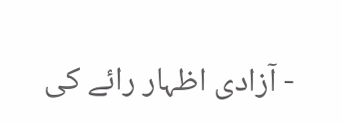- آزادی اظہار رائے کی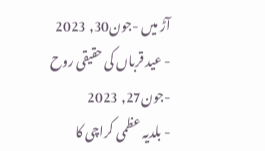آڑ میں -جون30, 2023
- عید قرباں کی حقیقی روح -جون27, 2023
- بلدیہ عظمی کراچی کا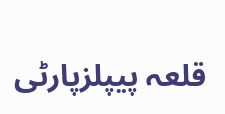قلعہ پیپلزپارٹی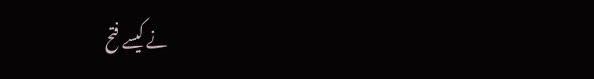نے کیسے فتح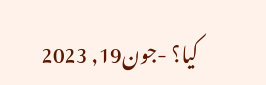کیا؟ -جون19, 2023